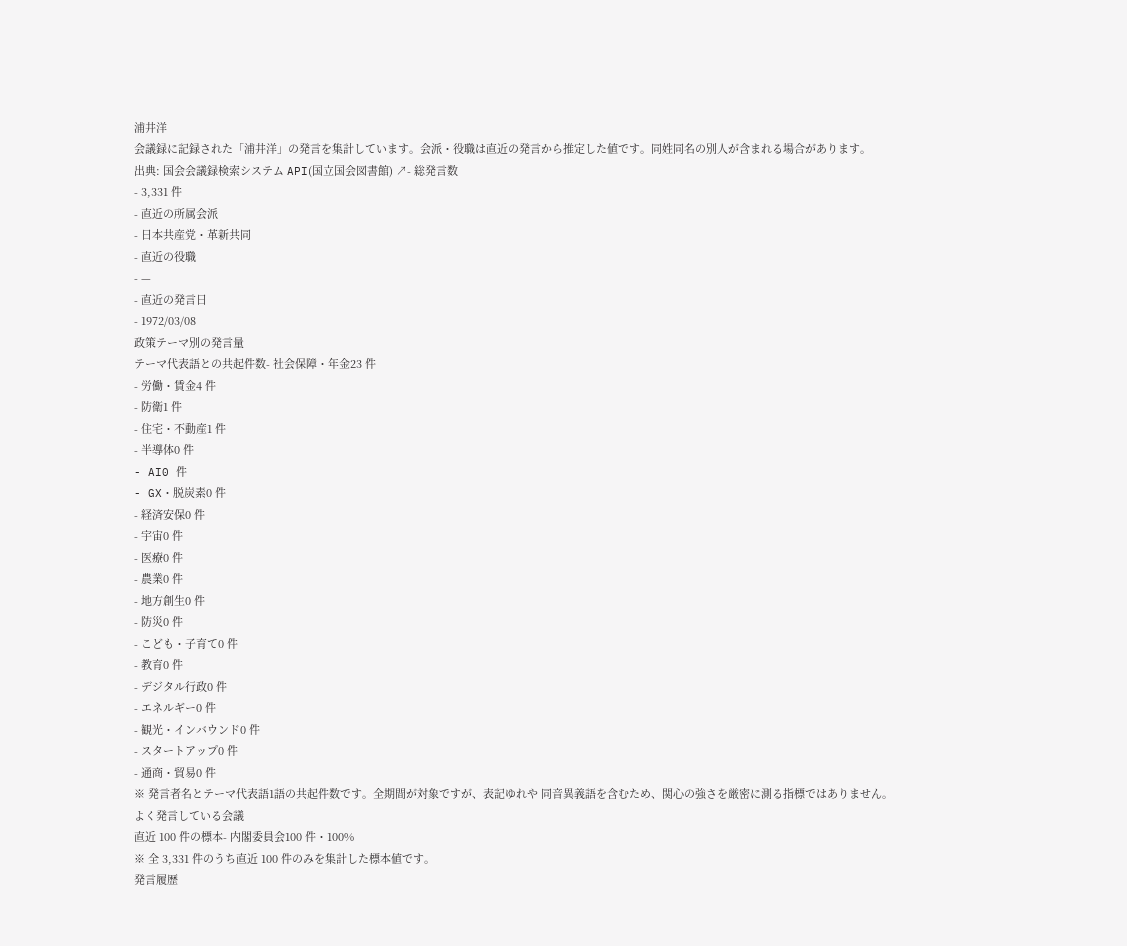浦井洋
会議録に記録された「浦井洋」の発言を集計しています。会派・役職は直近の発言から推定した値です。同姓同名の別人が含まれる場合があります。
出典: 国会会議録検索システム API(国立国会図書館) ↗- 総発言数
- 3,331 件
- 直近の所属会派
- 日本共産党・革新共同
- 直近の役職
- —
- 直近の発言日
- 1972/03/08
政策テーマ別の発言量
テーマ代表語との共起件数- 社会保障・年金23 件
- 労働・賃金4 件
- 防衛1 件
- 住宅・不動産1 件
- 半導体0 件
- AI0 件
- GX・脱炭素0 件
- 経済安保0 件
- 宇宙0 件
- 医療0 件
- 農業0 件
- 地方創生0 件
- 防災0 件
- こども・子育て0 件
- 教育0 件
- デジタル行政0 件
- エネルギー0 件
- 観光・インバウンド0 件
- スタートアップ0 件
- 通商・貿易0 件
※ 発言者名とテーマ代表語1語の共起件数です。全期間が対象ですが、表記ゆれや 同音異義語を含むため、関心の強さを厳密に測る指標ではありません。
よく発言している会議
直近 100 件の標本- 内閣委員会100 件・100%
※ 全 3,331 件のうち直近 100 件のみを集計した標本値です。
発言履歴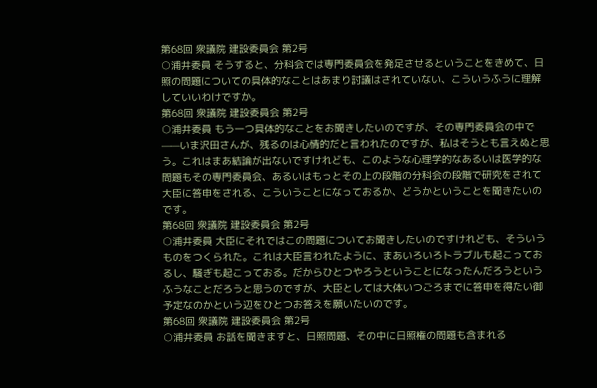第68回 衆議院 建設委員会 第2号
○浦井委員 そうすると、分科会では専門委員会を発足させるということをきめて、日照の問題についての具体的なことはあまり討議はされていない、こういうふうに理解していいわけですか。
第68回 衆議院 建設委員会 第2号
○浦井委員 もう一つ具体的なことをお聞きしたいのですが、その専門委員会の中で——いま沢田さんが、残るのは心情的だと言われたのですが、私はそうとも言えぬと思う。これはまあ結論が出ないですけれども、このような心理学的なあるいは医学的な問題もその専門委員会、あるいはもっとその上の段階の分科会の段階で研究をされて大臣に答申をされる、こういうことになっておるか、どうかということを聞きたいのです。
第68回 衆議院 建設委員会 第2号
○浦井委員 大臣にそれではこの問題についてお聞きしたいのですけれども、そういうものをつくられた。これは大臣言われたように、まあいろいろトラブルも起こっておるし、騒ぎも起こっておる。だからひとつやろうということになったんだろうというふうなことだろうと思うのですが、大臣としては大体いつごろまでに答申を得たい御予定なのかという辺をひとつお答えを願いたいのです。
第68回 衆議院 建設委員会 第2号
○浦井委員 お話を聞きますと、日照問題、その中に日照権の問題も含まれる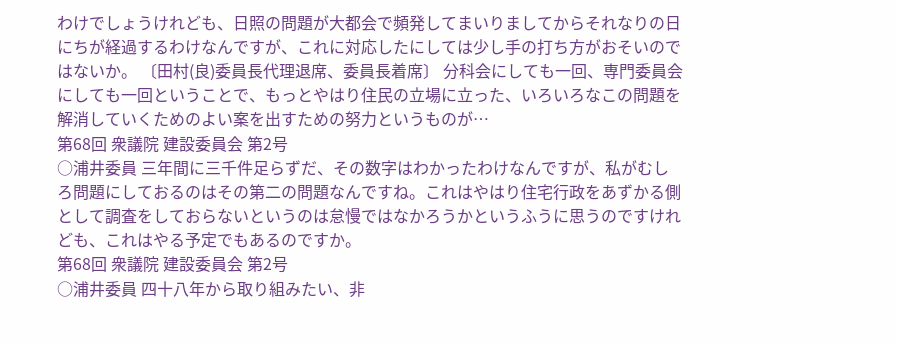わけでしょうけれども、日照の問題が大都会で頻発してまいりましてからそれなりの日にちが経過するわけなんですが、これに対応したにしては少し手の打ち方がおそいのではないか。 〔田村(良)委員長代理退席、委員長着席〕 分科会にしても一回、専門委員会にしても一回ということで、もっとやはり住民の立場に立った、いろいろなこの問題を解消していくためのよい案を出すための努力というものが…
第68回 衆議院 建設委員会 第2号
○浦井委員 三年間に三千件足らずだ、その数字はわかったわけなんですが、私がむしろ問題にしておるのはその第二の問題なんですね。これはやはり住宅行政をあずかる側として調査をしておらないというのは怠慢ではなかろうかというふうに思うのですけれども、これはやる予定でもあるのですか。
第68回 衆議院 建設委員会 第2号
○浦井委員 四十八年から取り組みたい、非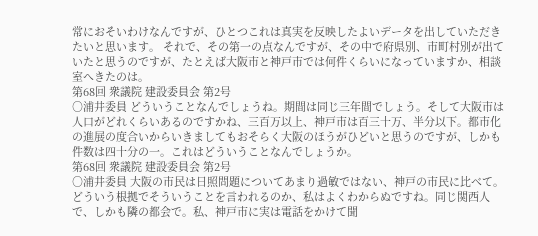常におそいわけなんですが、ひとつこれは真実を反映したよいデータを出していただきたいと思います。 それで、その第一の点なんですが、その中で府県別、市町村別が出ていたと思うのですが、たとえば大阪市と神戸市では何件くらいになっていますか、相談室へきたのは。
第68回 衆議院 建設委員会 第2号
○浦井委員 どういうことなんでしょうね。期間は同じ三年間でしょう。そして大阪市は人口がどれくらいあるのですかね、三百万以上、神戸市は百三十万、半分以下。都市化の進展の度合いからいきましてもおそらく大阪のほうがひどいと思うのですが、しかも件数は四十分の一。これはどういうことなんでしょうか。
第68回 衆議院 建設委員会 第2号
○浦井委員 大阪の市民は日照問題についてあまり過敏ではない、神戸の市民に比べて。どういう根拠でそういうことを言われるのか、私はよくわからぬですね。同じ関西人で、しかも隣の都会で。私、神戸市に実は電話をかけて聞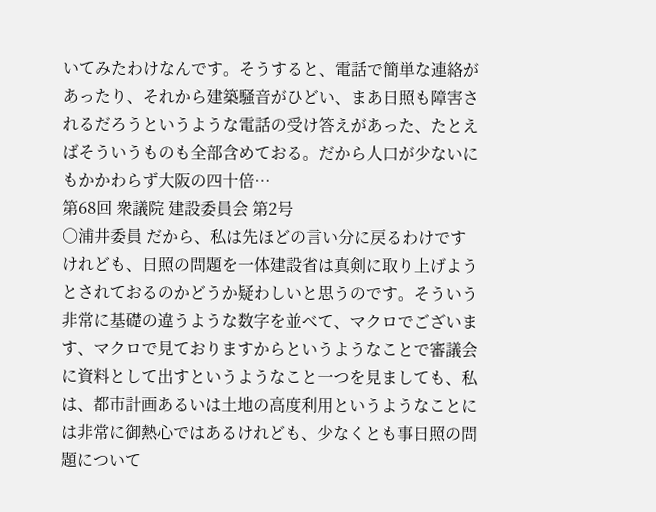いてみたわけなんです。そうすると、電話で簡単な連絡があったり、それから建築騒音がひどい、まあ日照も障害されるだろうというような電話の受け答えがあった、たとえばそういうものも全部含めておる。だから人口が少ないにもかかわらず大阪の四十倍…
第68回 衆議院 建設委員会 第2号
○浦井委員 だから、私は先ほどの言い分に戻るわけですけれども、日照の問題を一体建設省は真剣に取り上げようとされておるのかどうか疑わしいと思うのです。そういう非常に基礎の違うような数字を並べて、マクロでございます、マクロで見ておりますからというようなことで審議会に資料として出すというようなこと一つを見ましても、私は、都市計画あるいは土地の高度利用というようなことには非常に御熱心ではあるけれども、少なくとも事日照の問題について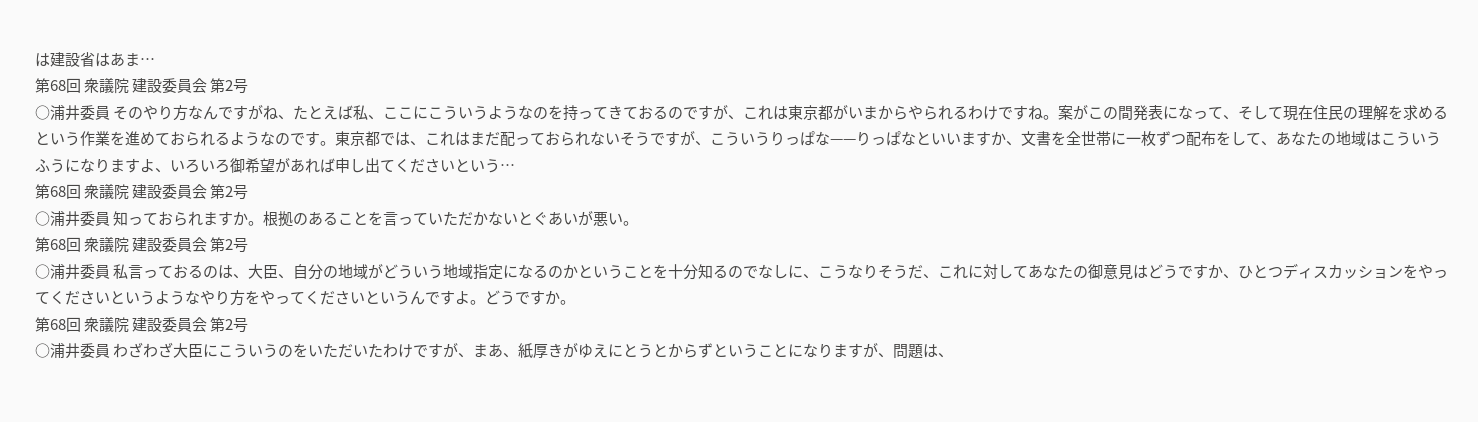は建設省はあま…
第68回 衆議院 建設委員会 第2号
○浦井委員 そのやり方なんですがね、たとえば私、ここにこういうようなのを持ってきておるのですが、これは東京都がいまからやられるわけですね。案がこの間発表になって、そして現在住民の理解を求めるという作業を進めておられるようなのです。東京都では、これはまだ配っておられないそうですが、こういうりっぱな——りっぱなといいますか、文書を全世帯に一枚ずつ配布をして、あなたの地域はこういうふうになりますよ、いろいろ御希望があれば申し出てくださいという…
第68回 衆議院 建設委員会 第2号
○浦井委員 知っておられますか。根拠のあることを言っていただかないとぐあいが悪い。
第68回 衆議院 建設委員会 第2号
○浦井委員 私言っておるのは、大臣、自分の地域がどういう地域指定になるのかということを十分知るのでなしに、こうなりそうだ、これに対してあなたの御意見はどうですか、ひとつディスカッションをやってくださいというようなやり方をやってくださいというんですよ。どうですか。
第68回 衆議院 建設委員会 第2号
○浦井委員 わざわざ大臣にこういうのをいただいたわけですが、まあ、紙厚きがゆえにとうとからずということになりますが、問題は、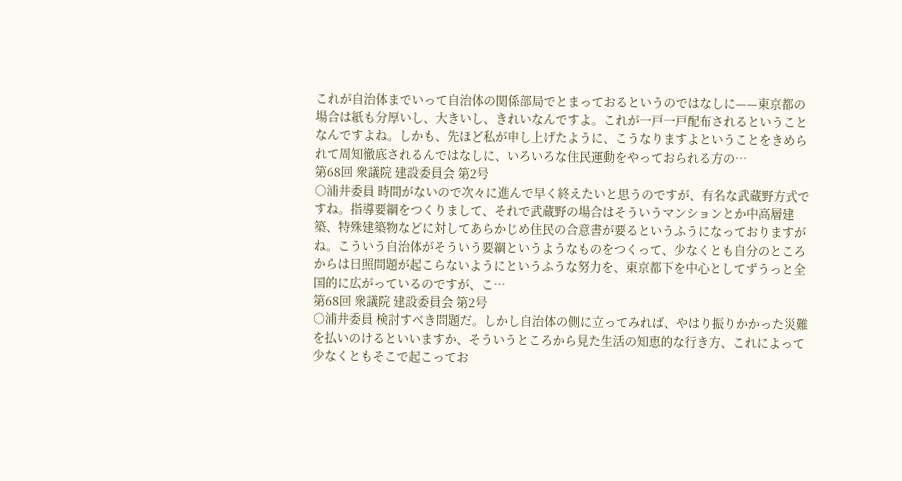これが自治体までいって自治体の関係部局でとまっておるというのではなしに——東京都の場合は紙も分厚いし、大きいし、きれいなんですよ。これが一戸一戸配布されるということなんですよね。しかも、先ほど私が申し上げたように、こうなりますよということをきめられて周知徹底されるんではなしに、いろいろな住民運動をやっておられる方の…
第68回 衆議院 建設委員会 第2号
○浦井委員 時間がないので次々に進んで早く終えたいと思うのですが、有名な武蔵野方式ですね。指導要綱をつくりまして、それで武蔵野の場合はそういうマンションとか中高層建築、特殊建築物などに対してあらかじめ住民の合意書が要るというふうになっておりますがね。こういう自治体がそういう要綱というようなものをつくって、少なくとも自分のところからは日照問題が起こらないようにというふうな努力を、東京都下を中心としてずうっと全国的に広がっているのですが、こ…
第68回 衆議院 建設委員会 第2号
○浦井委員 検討すべき問題だ。しかし自治体の側に立ってみれば、やはり振りかかった災難を払いのけるといいますか、そういうところから見た生活の知恵的な行き方、これによって少なくともそこで起こってお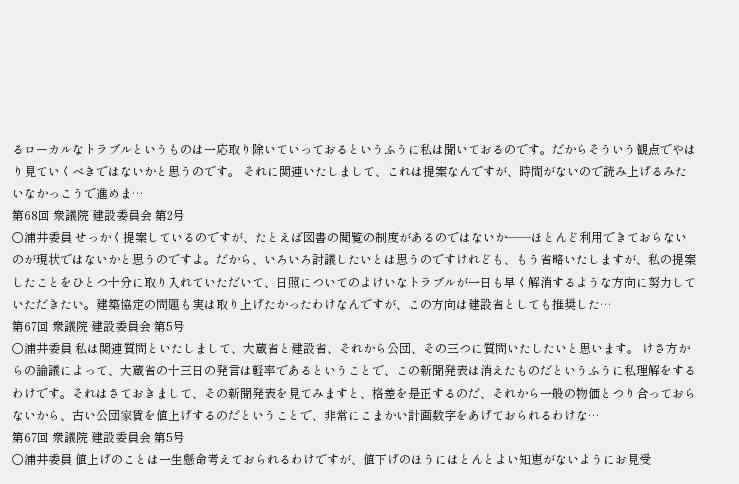るローカルなトラブルというものは一応取り除いていっておるというふうに私は聞いておるのです。だからそういう観点でやはり見ていくべきではないかと思うのです。 それに関連いたしまして、これは提案なんですが、時間がないので読み上げるみたいなかっこうで進めま…
第68回 衆議院 建設委員会 第2号
○浦井委員 せっかく提案しているのですが、たとえば図書の閲覧の制度があるのではないか——ほとんど利用できておらないのが現状ではないかと思うのですよ。だから、いろいろ討議したいとは思うのですけれども、もう省略いたしますが、私の提案したことをひとつ十分に取り入れていただいて、日照についてのよけいなトラブルが一日も早く解消するような方向に努力していただきたい。建築協定の問題も実は取り上げたかったわけなんですが、この方向は建設省としても推奨した…
第67回 衆議院 建設委員会 第5号
○浦井委員 私は関連質問といたしまして、大蔵省と建設省、それから公団、その三つに質問いたしたいと思います。 けさ方からの論議によって、大蔵省の十三日の発言は軽率であるということで、この新聞発表は消えたものだというふうに私理解をするわけです。それはさておきまして、その新聞発表を見てみますと、格差を是正するのだ、それから一般の物価とつり合っておらないから、古い公団家賃を値上げするのだということで、非常にこまかい計画数字をあげておられるわけな…
第67回 衆議院 建設委員会 第5号
○浦井委員 値上げのことは一生懸命考えておられるわけですが、値下げのほうにはとんとよい知恵がないようにお見受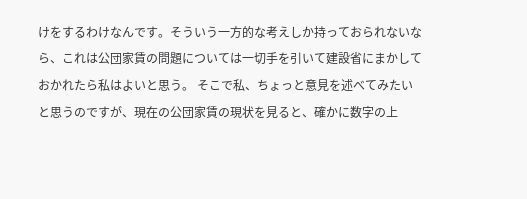けをするわけなんです。そういう一方的な考えしか持っておられないなら、これは公団家賃の問題については一切手を引いて建設省にまかしておかれたら私はよいと思う。 そこで私、ちょっと意見を述べてみたいと思うのですが、現在の公団家賃の現状を見ると、確かに数字の上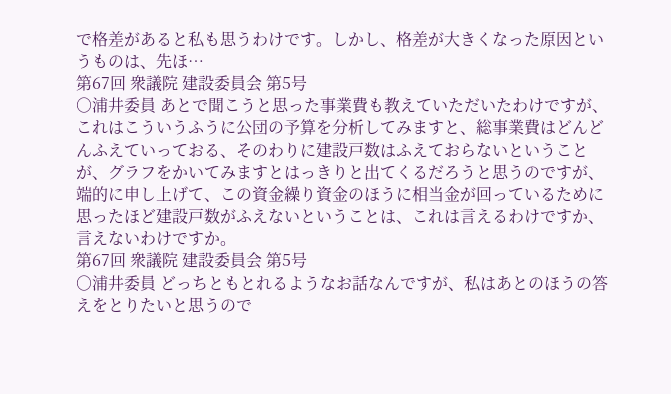で格差があると私も思うわけです。しかし、格差が大きくなった原因というものは、先ほ…
第67回 衆議院 建設委員会 第5号
○浦井委員 あとで聞こうと思った事業費も教えていただいたわけですが、これはこういうふうに公団の予算を分析してみますと、総事業費はどんどんふえていっておる、そのわりに建設戸数はふえておらないということが、グラフをかいてみますとはっきりと出てくるだろうと思うのですが、端的に申し上げて、この資金繰り資金のほうに相当金が回っているために思ったほど建設戸数がふえないということは、これは言えるわけですか、言えないわけですか。
第67回 衆議院 建設委員会 第5号
○浦井委員 どっちともとれるようなお話なんですが、私はあとのほうの答えをとりたいと思うので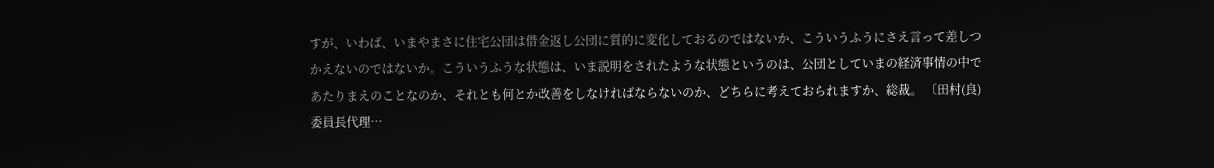すが、いわば、いまやまさに住宅公団は借金返し公団に質的に変化しておるのではないか、こういうふうにさえ言って差しつかえないのではないか。こういうふうな状態は、いま説明をされたような状態というのは、公団としていまの経済事情の中であたりまえのことなのか、それとも何とか改善をしなければならないのか、どちらに考えておられますか、総裁。 〔田村(良)委員長代理…